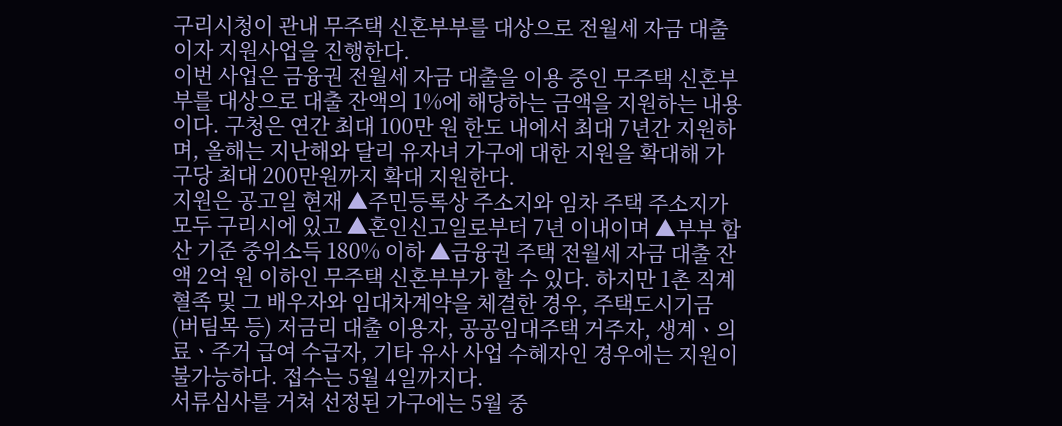구리시청이 관내 무주택 신혼부부를 대상으로 전월세 자금 대출이자 지원사업을 진행한다.
이번 사업은 금융권 전월세 자금 대출을 이용 중인 무주택 신혼부부를 대상으로 대출 잔액의 1%에 해당하는 금액을 지원하는 내용이다. 구청은 연간 최대 100만 원 한도 내에서 최대 7년간 지원하며, 올해는 지난해와 달리 유자녀 가구에 대한 지원을 확대해 가구당 최대 200만원까지 확대 지원한다.
지원은 공고일 현재 ▲주민등록상 주소지와 임차 주택 주소지가 모두 구리시에 있고 ▲혼인신고일로부터 7년 이내이며 ▲부부 합산 기준 중위소득 180% 이하 ▲금융권 주택 전월세 자금 대출 잔액 2억 원 이하인 무주택 신혼부부가 할 수 있다. 하지만 1촌 직계혈족 및 그 배우자와 임대차계약을 체결한 경우, 주택도시기금(버팀목 등) 저금리 대출 이용자, 공공임대주택 거주자, 생계ㆍ의료ㆍ주거 급여 수급자, 기타 유사 사업 수혜자인 경우에는 지원이 불가능하다. 접수는 5월 4일까지다.
서류심사를 거쳐 선정된 가구에는 5월 중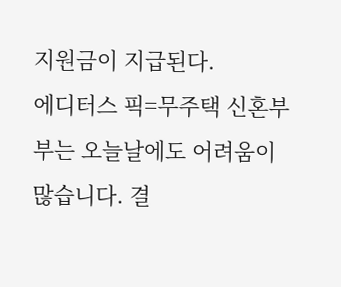지원금이 지급된다.
에디터스 픽=무주택 신혼부부는 오늘날에도 어려움이 많습니다. 결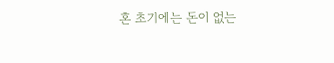혼 초기에는 돈이 없는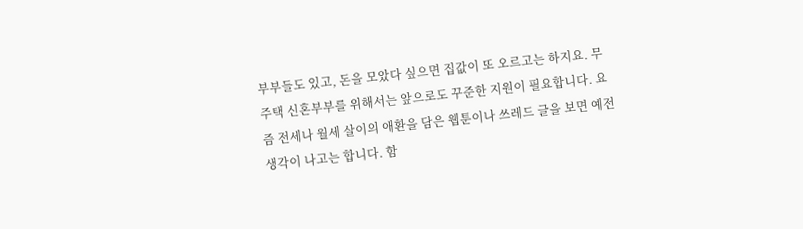부부들도 있고, 돈을 모았다 싶으면 집값이 또 오르고는 하지요. 무주택 신혼부부를 위해서는 앞으로도 꾸준한 지원이 필요합니다. 요즘 전세나 월세 살이의 애환을 담은 웹툰이나 쓰레드 글을 보면 예전 생각이 나고는 합니다. 함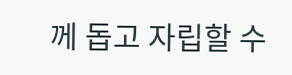께 돕고 자립할 수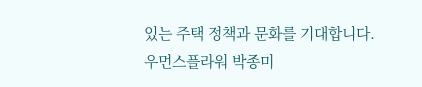있는 주택 정책과 문화를 기대합니다.
우먼스플라워 박종미